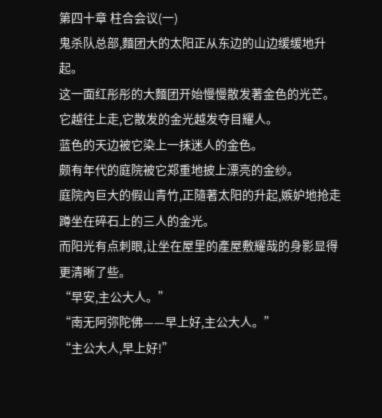第四十章 柱合会议(一)
鬼杀队总部,麵团大的太阳正从东边的山边缓缓地升起。
这一面红彤彤的大麵团开始慢慢散发著金色的光芒。
它越往上走,它散发的金光越发夺目耀人。
蓝色的天边被它染上一抹迷人的金色。
颇有年代的庭院被它郑重地披上漂亮的金纱。
庭院內巨大的假山青竹,正隨著太阳的升起,嫉妒地抢走蹲坐在碎石上的三人的金光。
而阳光有点刺眼,让坐在屋里的產屋敷耀哉的身影显得更清晰了些。
“早安,主公大人。”
“南无阿弥陀佛——早上好,主公大人。”
“主公大人,早上好!”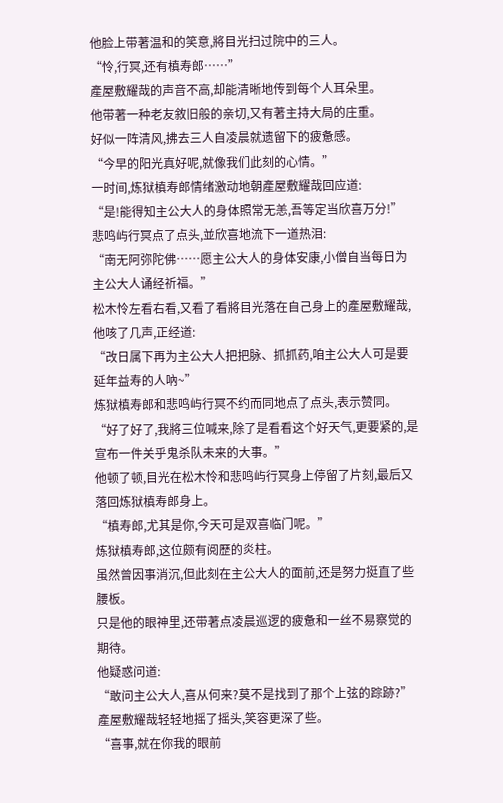他脸上带著温和的笑意,將目光扫过院中的三人。
“怜,行冥,还有槙寿郎……”
產屋敷耀哉的声音不高,却能清晰地传到每个人耳朵里。
他带著一种老友敘旧般的亲切,又有著主持大局的庄重。
好似一阵清风,拂去三人自凌晨就遗留下的疲惫感。
“今早的阳光真好呢,就像我们此刻的心情。”
一时间,炼狱槙寿郎情绪激动地朝產屋敷耀哉回应道:
“是!能得知主公大人的身体照常无恙,吾等定当欣喜万分!”
悲鸣屿行冥点了点头,並欣喜地流下一道热泪:
“南无阿弥陀佛……愿主公大人的身体安康,小僧自当每日为主公大人诵经祈福。”
松木怜左看右看,又看了看將目光落在自己身上的產屋敷耀哉,他咳了几声,正经道:
“改日属下再为主公大人把把脉、抓抓药,咱主公大人可是要延年益寿的人吶~”
炼狱槙寿郎和悲鸣屿行冥不约而同地点了点头,表示赞同。
“好了好了,我將三位喊来,除了是看看这个好天气,更要紧的,是宣布一件关乎鬼杀队未来的大事。”
他顿了顿,目光在松木怜和悲鸣屿行冥身上停留了片刻,最后又落回炼狱槙寿郎身上。
“槙寿郎,尤其是你,今天可是双喜临门呢。”
炼狱槙寿郎,这位颇有阅歷的炎柱。
虽然曾因事消沉,但此刻在主公大人的面前,还是努力挺直了些腰板。
只是他的眼神里,还带著点凌晨巡逻的疲惫和一丝不易察觉的期待。
他疑惑问道:
“敢问主公大人,喜从何来?莫不是找到了那个上弦的踪跡?”
產屋敷耀哉轻轻地摇了摇头,笑容更深了些。
“喜事,就在你我的眼前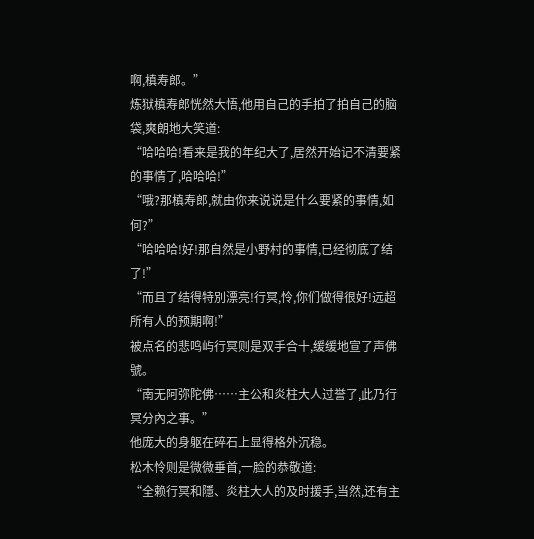啊,槙寿郎。”
炼狱槙寿郎恍然大悟,他用自己的手拍了拍自己的脑袋,爽朗地大笑道:
“哈哈哈!看来是我的年纪大了,居然开始记不清要紧的事情了,哈哈哈!”
“哦?那槙寿郎,就由你来说说是什么要紧的事情,如何?”
“哈哈哈!好!那自然是小野村的事情,已经彻底了结了!”
“而且了结得特別漂亮!行冥,怜,你们做得很好!远超所有人的预期啊!”
被点名的悲鸣屿行冥则是双手合十,缓缓地宣了声佛號。
“南无阿弥陀佛……主公和炎柱大人过誉了,此乃行冥分內之事。”
他庞大的身躯在碎石上显得格外沉稳。
松木怜则是微微垂首,一脸的恭敬道:
“全赖行冥和隱、炎柱大人的及时援手,当然,还有主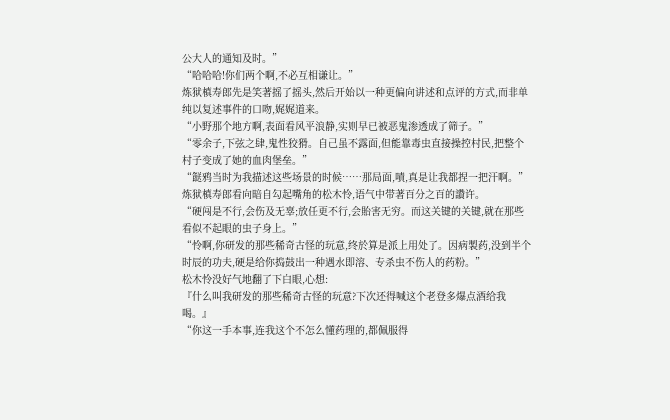公大人的通知及时。”
“哈哈哈!你们两个啊,不必互相谦让。”
炼狱槙寿郎先是笑著摇了摇头,然后开始以一种更偏向讲述和点评的方式,而非单纯以复述事件的口吻,娓娓道来。
“小野那个地方啊,表面看风平浪静,实则早已被恶鬼渗透成了筛子。”
“零余子,下弦之肆,鬼性狡猾。自己虽不露面,但能靠毒虫直接操控村民,把整个村子变成了她的血肉堡垒。”
“餸鸦当时为我描述这些场景的时候……那局面,嘖,真是让我都捏一把汗啊。”
炼狱槙寿郎看向暗自勾起嘴角的松木怜,语气中带著百分之百的讚许。
“硬闯是不行,会伤及无辜;放任更不行,会貽害无穷。而这关键的关键,就在那些看似不起眼的虫子身上。”
“怜啊,你研发的那些稀奇古怪的玩意,终於算是派上用处了。因病製药,没到半个时辰的功夫,硬是给你捣鼓出一种遇水即溶、专杀虫不伤人的药粉。”
松木怜没好气地翻了下白眼,心想:
『什么叫我研发的那些稀奇古怪的玩意?下次还得喊这个老登多爆点酒给我喝。』
“你这一手本事,连我这个不怎么懂药理的,都佩服得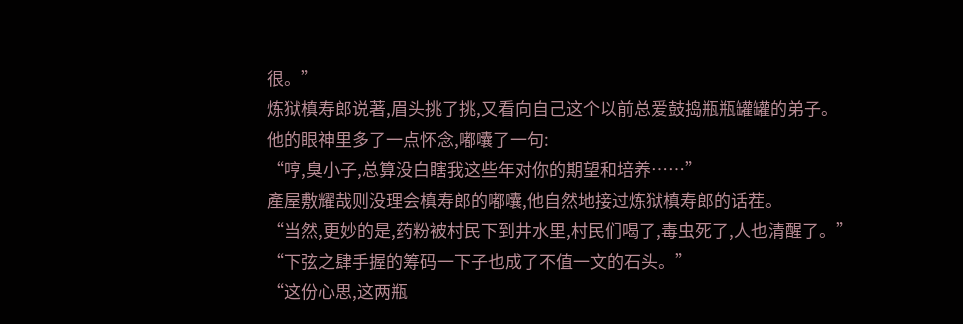很。”
炼狱槙寿郎说著,眉头挑了挑,又看向自己这个以前总爱鼓捣瓶瓶罐罐的弟子。
他的眼神里多了一点怀念,嘟囔了一句:
“哼,臭小子,总算没白瞎我这些年对你的期望和培养……”
產屋敷耀哉则没理会槙寿郎的嘟囔,他自然地接过炼狱槙寿郎的话茬。
“当然,更妙的是,药粉被村民下到井水里,村民们喝了,毒虫死了,人也清醒了。”
“下弦之肆手握的筹码一下子也成了不值一文的石头。”
“这份心思,这两瓶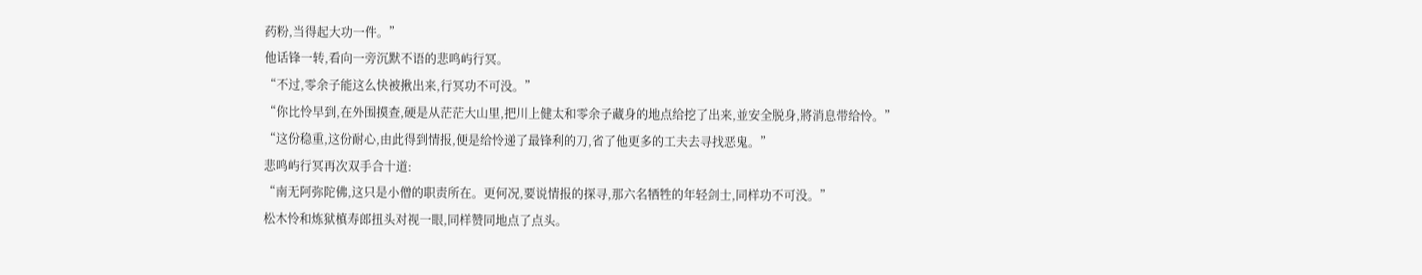药粉,当得起大功一件。”
他话锋一转,看向一旁沉默不语的悲鸣屿行冥。
“不过,零余子能这么快被揪出来,行冥功不可没。”
“你比怜早到,在外围摸查,硬是从茫茫大山里,把川上健太和零余子藏身的地点给挖了出来,並安全脱身,將消息带给怜。”
“这份稳重,这份耐心,由此得到情报,便是给怜递了最锋利的刀,省了他更多的工夫去寻找恶鬼。”
悲鸣屿行冥再次双手合十道:
“南无阿弥陀佛,这只是小僧的职责所在。更何况,要说情报的探寻,那六名牺牲的年轻剑士,同样功不可没。”
松木怜和炼狱槙寿郎扭头对视一眼,同样赞同地点了点头。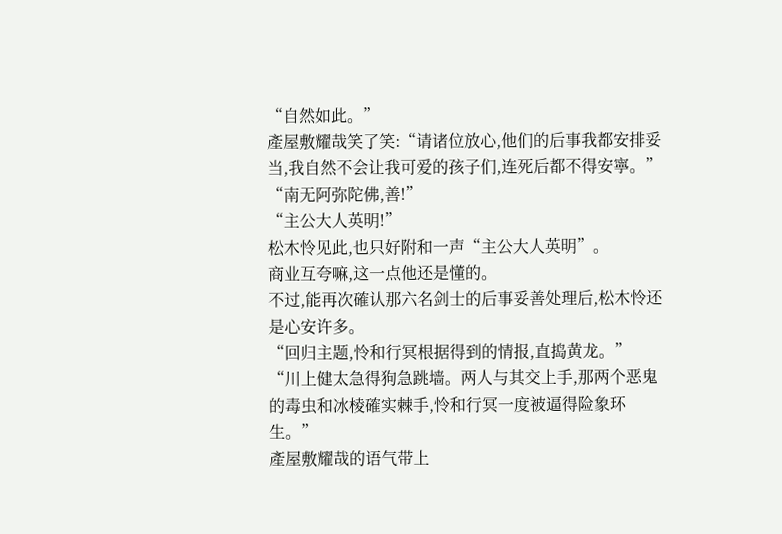“自然如此。”
產屋敷耀哉笑了笑:“请诸位放心,他们的后事我都安排妥当,我自然不会让我可爱的孩子们,连死后都不得安寧。”
“南无阿弥陀佛,善!”
“主公大人英明!”
松木怜见此,也只好附和一声“主公大人英明”。
商业互夸嘛,这一点他还是懂的。
不过,能再次確认那六名剑士的后事妥善处理后,松木怜还是心安许多。
“回归主题,怜和行冥根据得到的情报,直捣黄龙。”
“川上健太急得狗急跳墙。两人与其交上手,那两个恶鬼的毒虫和冰棱確实棘手,怜和行冥一度被逼得险象环生。”
產屋敷耀哉的语气带上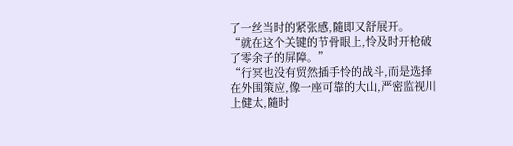了一丝当时的紧张感,隨即又舒展开。
“就在这个关键的节骨眼上,怜及时开枪破了零余子的屏障。”
“行冥也没有贸然插手怜的战斗,而是选择在外围策应,像一座可靠的大山,严密监视川上健太,隨时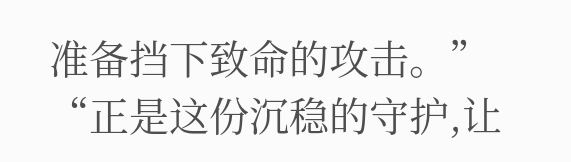准备挡下致命的攻击。”
“正是这份沉稳的守护,让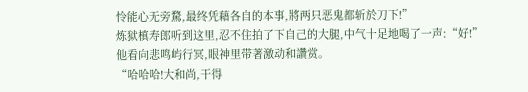怜能心无旁騖,最终凭藉各自的本事,將两只恶鬼都斩於刀下!”
炼狱槙寿郎听到这里,忍不住拍了下自己的大腿,中气十足地喝了一声:“好!”
他看向悲鸣屿行冥,眼神里带著激动和讚赏。
“哈哈哈!大和尚,干得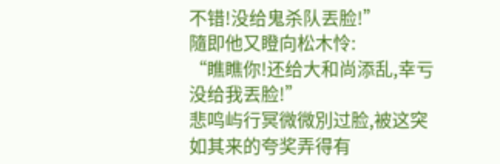不错!没给鬼杀队丟脸!”
隨即他又瞪向松木怜:
“瞧瞧你!还给大和尚添乱,幸亏没给我丟脸!”
悲鸣屿行冥微微別过脸,被这突如其来的夸奖弄得有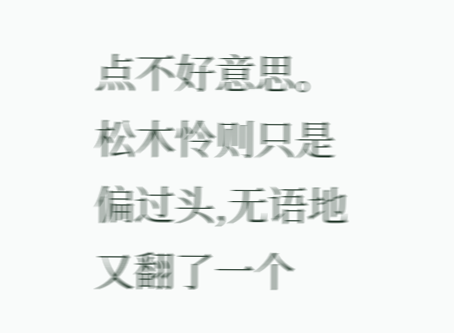点不好意思。
松木怜则只是偏过头,无语地又翻了一个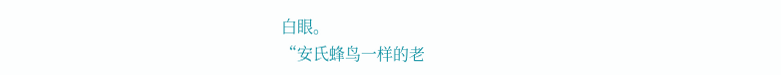白眼。
“安氏蜂鸟一样的老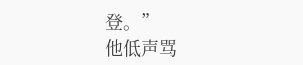登。”
他低声骂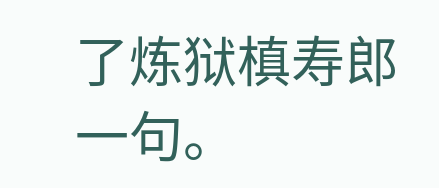了炼狱槙寿郎一句。